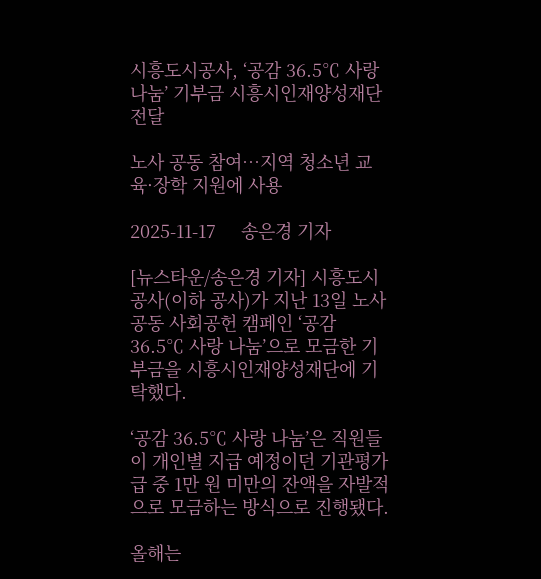시흥도시공사, ‘공감 36.5℃ 사랑 나눔’ 기부금 시흥시인재양성재단 전달

노사 공동 참여…지역 청소년 교육·장학 지원에 사용

2025-11-17     송은경 기자

[뉴스타운/송은경 기자] 시흥도시공사(이하 공사)가 지난 13일 노사 공동 사회공헌 캠페인 ‘공감 36.5℃ 사랑 나눔’으로 모금한 기부금을 시흥시인재양성재단에 기탁했다.

‘공감 36.5℃ 사랑 나눔’은 직원들이 개인별 지급 예정이던 기관평가급 중 1만 원 미만의 잔액을 자발적으로 모금하는 방식으로 진행됐다.

올해는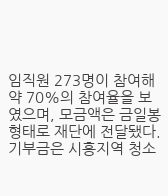임직원 273명이 참여해 약 70%의 참여율을 보였으며, 모금액은 금일봉 형태로 재단에 전달됐다. 기부금은 시흥지역 청소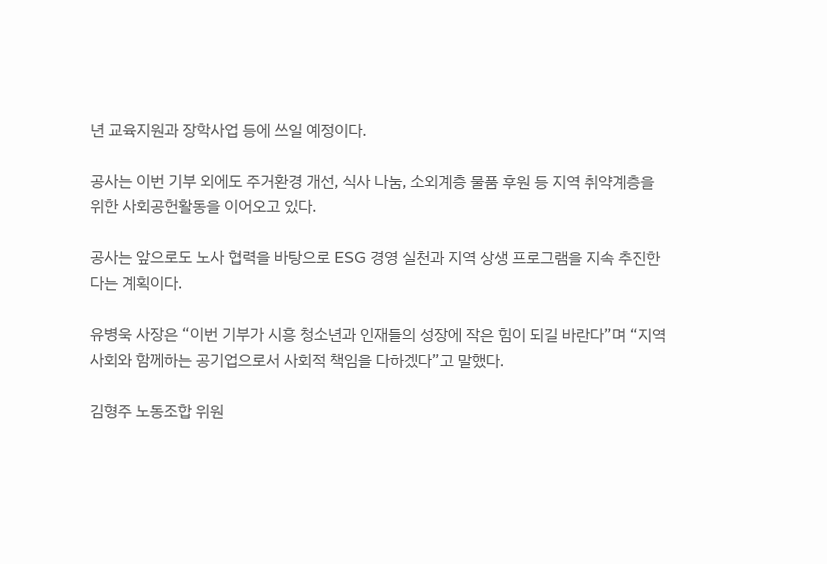년 교육지원과 장학사업 등에 쓰일 예정이다.

공사는 이번 기부 외에도 주거환경 개선, 식사 나눔, 소외계층 물품 후원 등 지역 취약계층을 위한 사회공헌활동을 이어오고 있다.

공사는 앞으로도 노사 협력을 바탕으로 ESG 경영 실천과 지역 상생 프로그램을 지속 추진한다는 계획이다.

유병욱 사장은 “이번 기부가 시흥 청소년과 인재들의 성장에 작은 힘이 되길 바란다”며 “지역사회와 함께하는 공기업으로서 사회적 책임을 다하겠다”고 말했다.

김형주 노동조합 위원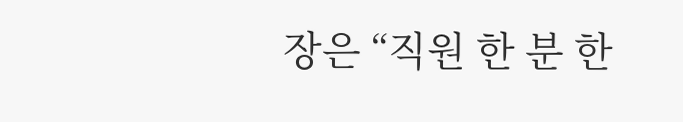장은 “직원 한 분 한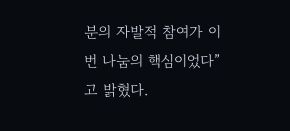분의 자발적 참여가 이번 나눔의 핵심이었다”고 밝혔다.